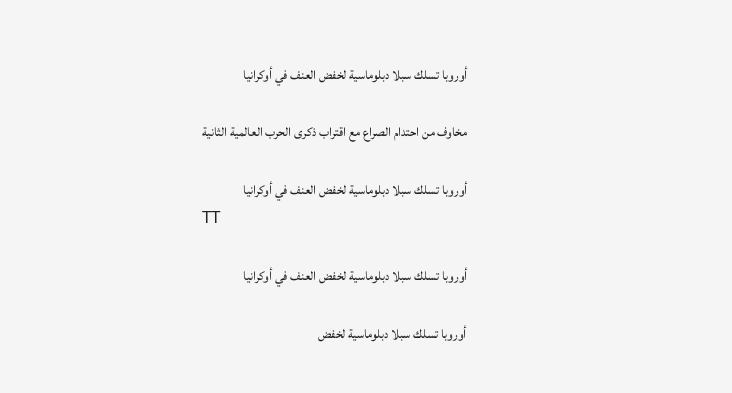أوروبا تسلك سبلا دبلوماسية لخفض العنف في أوكرانيا

مخاوف من احتدام الصراع مع اقتراب ذكرى الحرب العالمية الثانية

أوروبا تسلك سبلا دبلوماسية لخفض العنف في أوكرانيا
TT

أوروبا تسلك سبلا دبلوماسية لخفض العنف في أوكرانيا

أوروبا تسلك سبلا دبلوماسية لخفض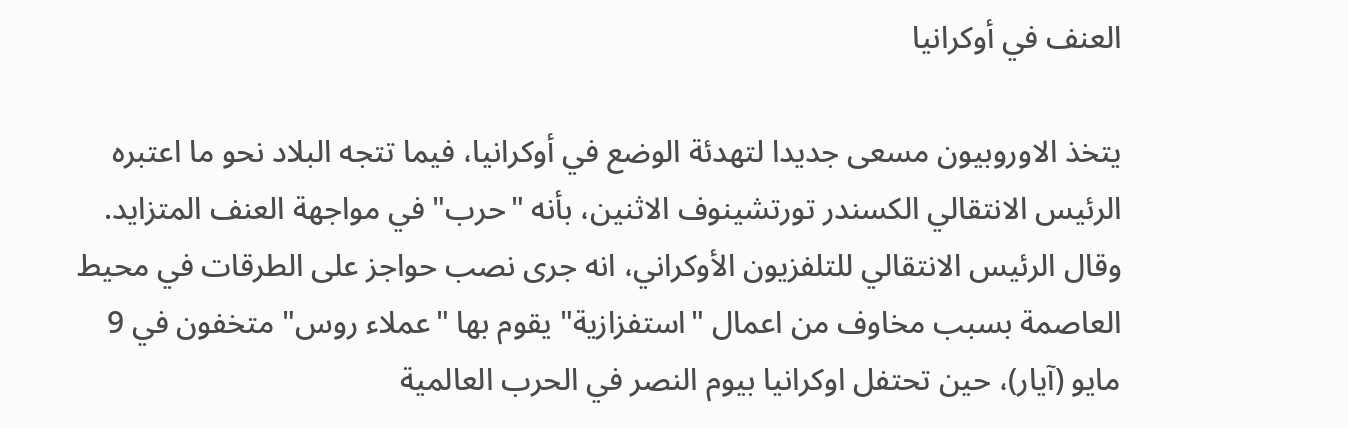العنف في أوكرانيا

يتخذ الاوروبيون مسعى جديدا لتهدئة الوضع في أوكرانيا، فيما تتجه البلاد نحو ما اعتبره الرئيس الانتقالي الكسندر تورتشينوف الاثنين، بأنه "حرب" في مواجهة العنف المتزايد.
وقال الرئيس الانتقالي للتلفزيون الأوكراني، انه جرى نصب حواجز على الطرقات في محيط العاصمة بسبب مخاوف من اعمال "استفزازية" يقوم بها "عملاء روس" متخفون في 9 مايو (آيار)، حين تحتفل اوكرانيا بيوم النصر في الحرب العالمية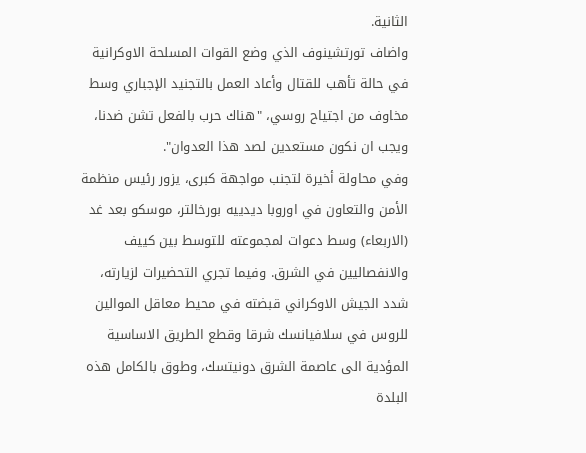الثانية.
واضاف تورتشينوف الذي وضع القوات المسلحة الاوكرانية في حالة تأهب للقتال وأعاد العمل بالتجنيد الإجباري وسط مخاوف من اجتياح روسي، "هناك حرب بالفعل تشن ضدنا، ويجب ان نكون مستعدين لصد هذا العدوان".
وفي محاولة أخيرة لتجنب مواجهة كبرى، يزور رئيس منظمة الأمن والتعاون في اوروبا ديدييه بورخالتر، موسكو بعد غد (الاربعاء) وسط دعوات لمجموعته للتوسط بين كييف والانفصاليين في الشرق. وفيما تجري التحضيرات لزيارته، شدد الجيش الاوكراني قبضته في محيط معاقل الموالين للروس في سلافيانسك شرقا وقطع الطريق الاساسية المؤدية الى عاصمة الشرق دونيتسك، وطوق بالكامل هذه البلدة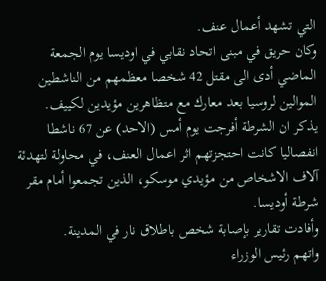التي تشهد أعمال عنف.
وكان حريق في مبنى اتحاد نقابي في اوديسا يوم الجمعة الماضي أدى الى مقتل 42 شخصا معظمهم من الناشطين الموالين لروسيا بعد معارك مع متظاهرين مؤيدين لكييف.
يذكر ان الشرطة أفرجت يوم أمس (الاحد) عن 67 ناشطا انفصاليا كانت احتجزتهم اثر اعمال العنف، في محاولة لتهدئة آلاف الاشخاص من مؤيدي موسكو، الذين تجمعوا أمام مقر شرطة أوديسا.
وأفادت تقارير بإصابة شخص باطلاق نار في المدينة.
واتهم رئيس الوزراء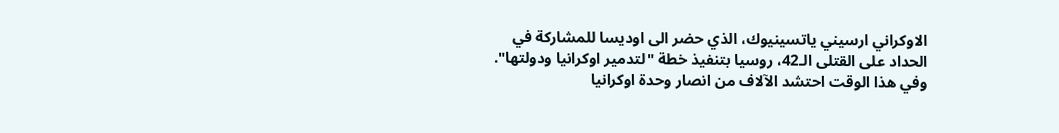الاوكراني ارسيني ياتسينيوك، الذي حضر الى اوديسا للمشاركة في الحداد على القتلى الـ42، روسيا بتنفيذ خطة "لتدمير اوكرانيا ودولتها".
وفي هذا الوقت احتشد الآلاف من انصار وحدة اوكرانيا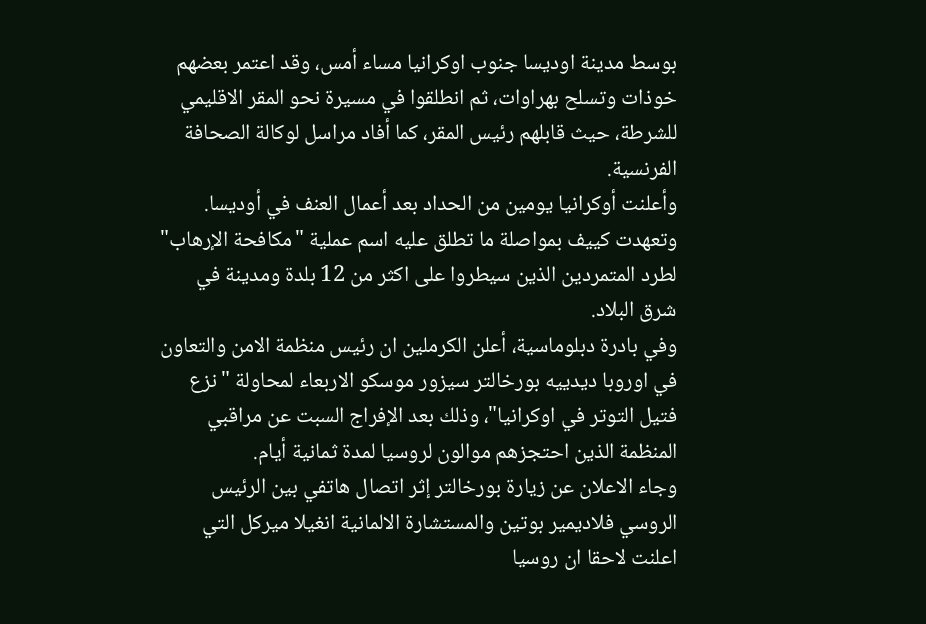بوسط مدينة اوديسا جنوب اوكرانيا مساء أمس، وقد اعتمر بعضهم خوذات وتسلح بهراوات، ثم انطلقوا في مسيرة نحو المقر الاقليمي للشرطة، حيث قابلهم رئيس المقر، كما أفاد مراسل لوكالة الصحافة الفرنسية.
وأعلنت أوكرانيا يومين من الحداد بعد أعمال العنف في أوديسا.
وتعهدت كييف بمواصلة ما تطلق عليه اسم عملية "مكافحة الإرهاب" لطرد المتمردين الذين سيطروا على اكثر من 12 بلدة ومدينة في شرق البلاد.
وفي بادرة دبلوماسية، أعلن الكرملين ان رئيس منظمة الامن والتعاون في اوروبا ديدييه بورخالتر سيزور موسكو الاربعاء لمحاولة "نزع فتيل التوتر في اوكرانيا"، وذلك بعد الإفراج السبت عن مراقبي المنظمة الذين احتجزهم موالون لروسيا لمدة ثمانية أيام.
وجاء الاعلان عن زيارة بورخالتر إثر اتصال هاتفي بين الرئيس الروسي فلاديمير بوتين والمستشارة الالمانية انغيلا ميركل التي اعلنت لاحقا ان روسيا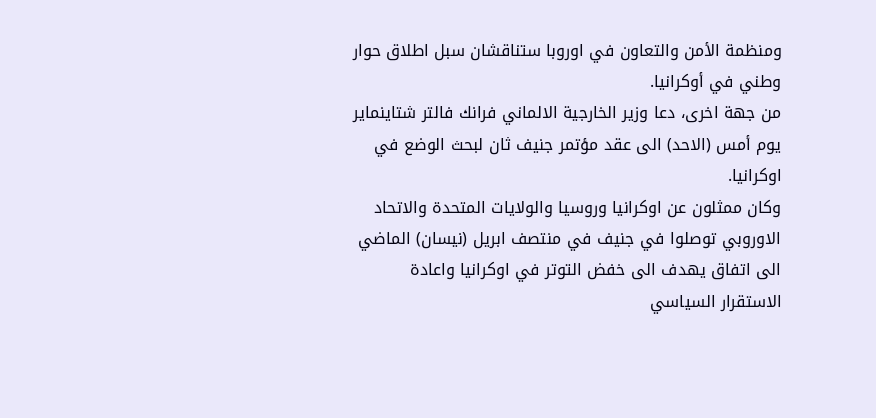ومنظمة الأمن والتعاون في اوروبا ستناقشان سبل اطلاق حوار وطني في أوكرانيا.
من جهة اخرى، دعا وزير الخارجية الالماني فرانك فالتر شتاينماير يوم أمس (الاحد) الى عقد مؤتمر جنيف ثان لبحث الوضع في اوكرانيا.
وكان ممثلون عن اوكرانيا وروسيا والولايات المتحدة والاتحاد الاوروبي توصلوا في جنيف في منتصف ابريل (نيسان) الماضي الى اتفاق يهدف الى خفض التوتر في اوكرانيا واعادة الاستقرار السياسي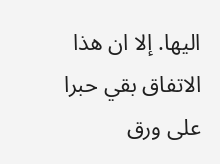اليها. إلا ان هذا الاتفاق بقي حبرا على ورق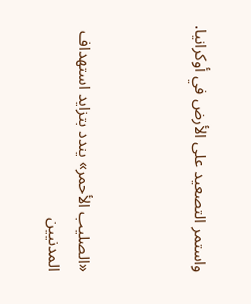واستمر التصعيد على الأرض في أوكرانيا.



«الصليب الأحمر» يندد بتزايد استهداف المدنيين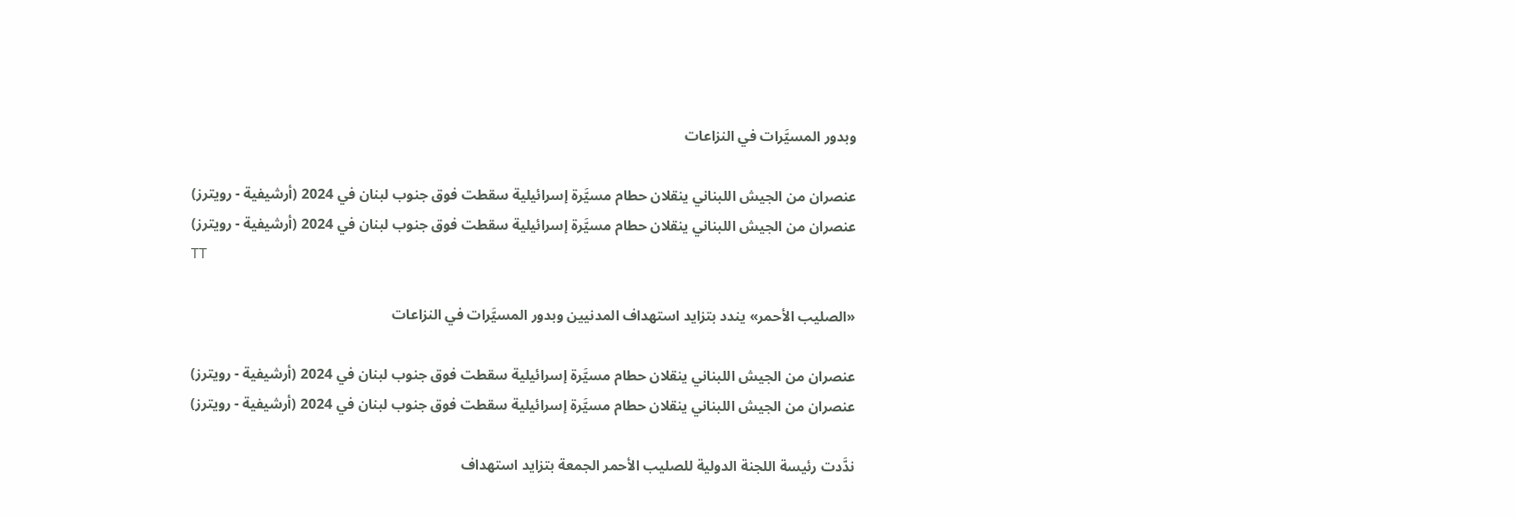وبدور المسيَّرات في النزاعات

عنصران من الجيش اللبناني ينقلان حطام مسيَّرة إسرائيلية سقطت فوق جنوب لبنان في 2024 (أرشيفية - رويترز)
عنصران من الجيش اللبناني ينقلان حطام مسيَّرة إسرائيلية سقطت فوق جنوب لبنان في 2024 (أرشيفية - رويترز)
TT

«الصليب الأحمر» يندد بتزايد استهداف المدنيين وبدور المسيَّرات في النزاعات

عنصران من الجيش اللبناني ينقلان حطام مسيَّرة إسرائيلية سقطت فوق جنوب لبنان في 2024 (أرشيفية - رويترز)
عنصران من الجيش اللبناني ينقلان حطام مسيَّرة إسرائيلية سقطت فوق جنوب لبنان في 2024 (أرشيفية - رويترز)

ندَّدت رئيسة اللجنة الدولية للصليب الأحمر الجمعة بتزايد استهداف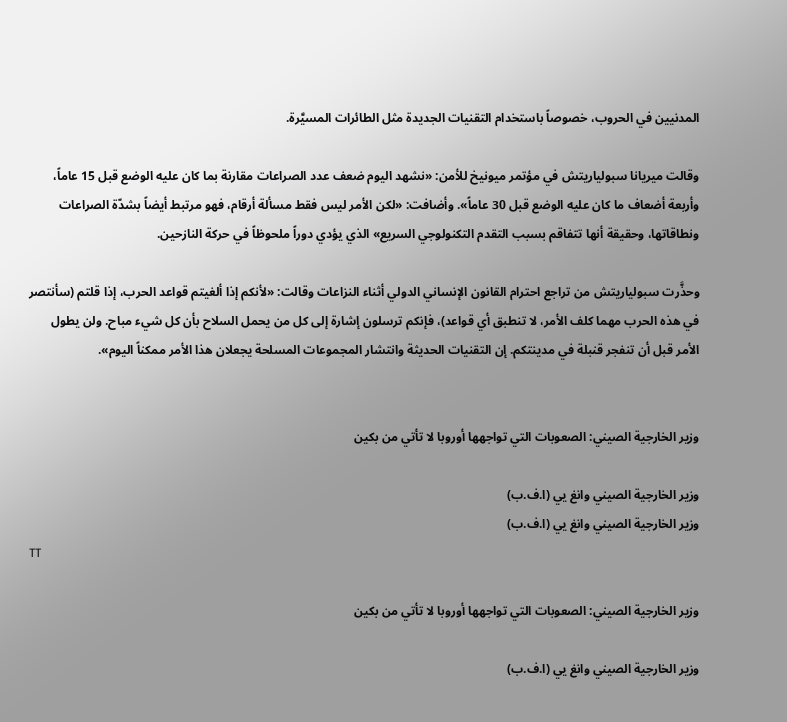المدنيين في الحروب، خصوصاً باستخدام التقنيات الجديدة مثل الطائرات المسيَّرة.

وقالت ميريانا سبولياريتش في مؤتمر ميونيخ للأمن: «نشهد اليوم ضعف عدد الصراعات مقارنة بما كان عليه الوضع قبل 15 عاماً، وأربعة أضعاف ما كان عليه الوضع قبل 30 عاماً». وأضافت: «لكن الأمر ليس فقط مسألة أرقام، فهو مرتبط أيضاً بشدّة الصراعات ونطاقاتها، وحقيقة أنها تتفاقم بسبب التقدم التكنولوجي السريع» الذي يؤدي دوراً ملحوظاً في حركة النازحين.

وحذَّرت سبولياريتش من تراجع احترام القانون الإنساني الدولي أثناء النزاعات وقالت: «لأنكم إذا ألغيتم قواعد الحرب، إذا قلتم (سأنتصر في هذه الحرب مهما كلف الأمر، لا تنطبق أي قواعد)، فإنكم ترسلون إشارة إلى كل من يحمل السلاح بأن كل شيء مباح. ولن يطول الأمر قبل أن تنفجر قنبلة في مدينتكم. إن التقنيات الحديثة وانتشار المجموعات المسلحة يجعلان هذا الأمر ممكناً اليوم».


وزير الخارجية الصيني: الصعوبات التي تواجهها أوروبا لا تأتي من بكين

وزير الخارجية الصيني وانغ يي (ا.ف.ب)
وزير الخارجية الصيني وانغ يي (ا.ف.ب)
TT

وزير الخارجية الصيني: الصعوبات التي تواجهها أوروبا لا تأتي من بكين

وزير الخارجية الصيني وانغ يي (ا.ف.ب)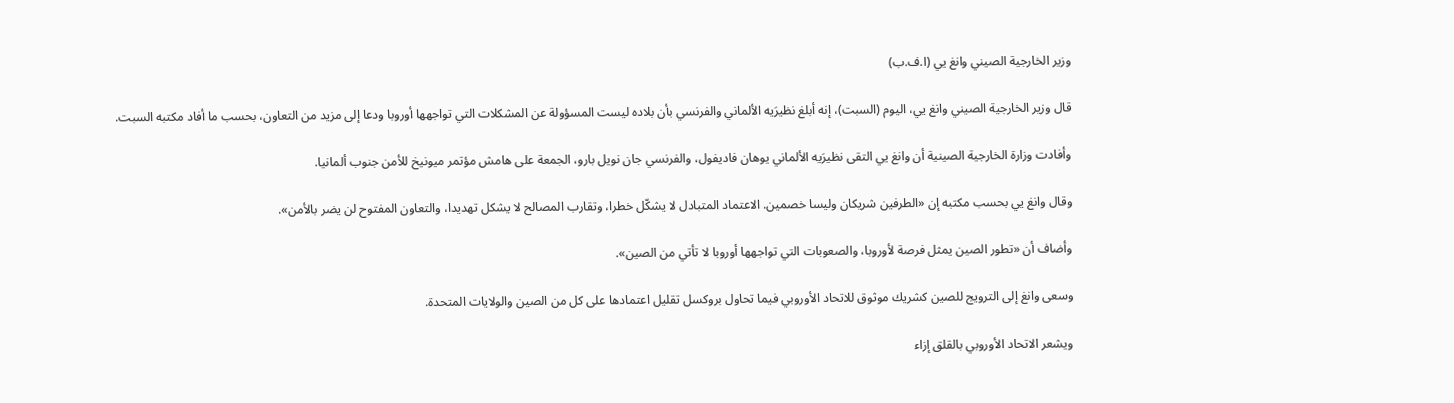وزير الخارجية الصيني وانغ يي (ا.ف.ب)

قال وزير الخارجية الصيني وانغ يي، اليوم (السبت)، إنه أبلغ نظيرَيه الألماني والفرنسي بأن بلاده ليست المسؤولة عن المشكلات التي تواجهها أوروبا ودعا إلى مزيد من التعاون، بحسب ما أفاد مكتبه السبت.

وأفادت وزارة الخارجية الصينية أن وانغ يي التقى نظيرَيه الألماني يوهان فاديفول، والفرنسي جان نويل بارو، الجمعة على هامش مؤتمر ميونيخ للأمن جنوب ألمانيا.

وقال وانغ يي بحسب مكتبه إن «الطرفين شريكان وليسا خصمين. الاعتماد المتبادل لا يشكّل خطرا، وتقارب المصالح لا يشكل تهديدا، والتعاون المفتوح لن يضر بالأمن».

وأضاف أن «تطور الصين يمثل فرصة لأوروبا، والصعوبات التي تواجهها أوروبا لا تأتي من الصين».

وسعى وانغ إلى الترويج للصين كشريك موثوق للاتحاد الأوروبي فيما تحاول بروكسل تقليل اعتمادها على كل من الصين والولايات المتحدة.

ويشعر الاتحاد الأوروبي بالقلق إزاء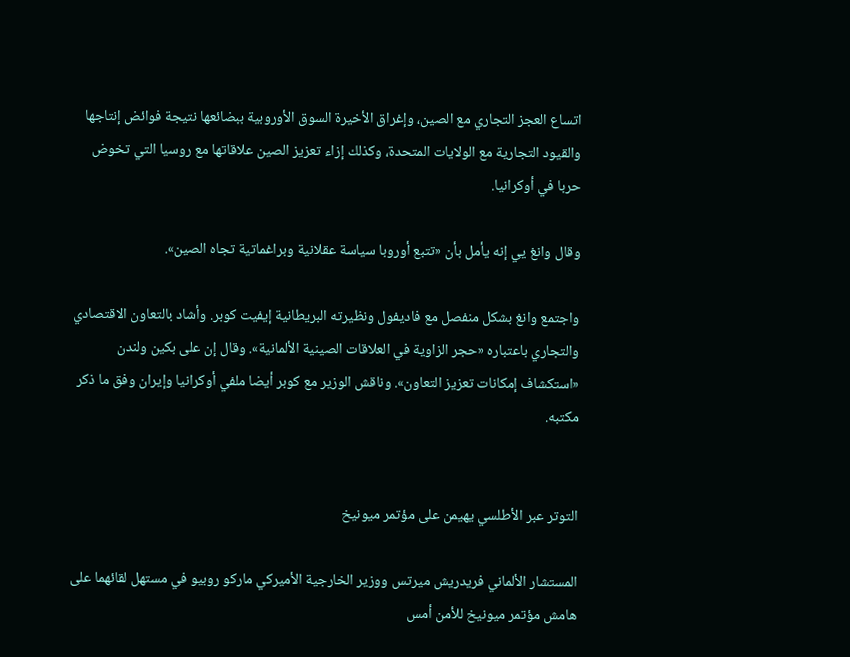اتساع العجز التجاري مع الصين، وإغراق الأخيرة السوق الأوروبية ببضائعها نتيجة فوائض إنتاجها والقيود التجارية مع الولايات المتحدة، وكذلك إزاء تعزيز الصين علاقاتها مع روسيا التي تخوض حربا في أوكرانيا.

وقال وانغ يي إنه يأمل بأن «تتبع أوروبا سياسة عقلانية وبراغماتية تجاه الصين».

واجتمع وانغ بشكل منفصل مع فاديفول ونظيرته البريطانية إيفيت كوبر. وأشاد بالتعاون الاقتصادي والتجاري باعتباره «حجر الزاوية في العلاقات الصينية الألمانية». وقال إن على بكين ولندن «استكشاف إمكانات تعزيز التعاون». وناقش الوزير مع كوبر أيضا ملفي أوكرانيا وإيران وفق ما ذكر مكتبه.


التوتر عبر الأطلسي يهيمن على مؤتمر ميونيخ

المستشار الألماني فريدريش ميرتس ووزير الخارجية الأميركي ماركو روبيو في مستهل لقائهما على هامش مؤتمر ميونيخ للأمن أمس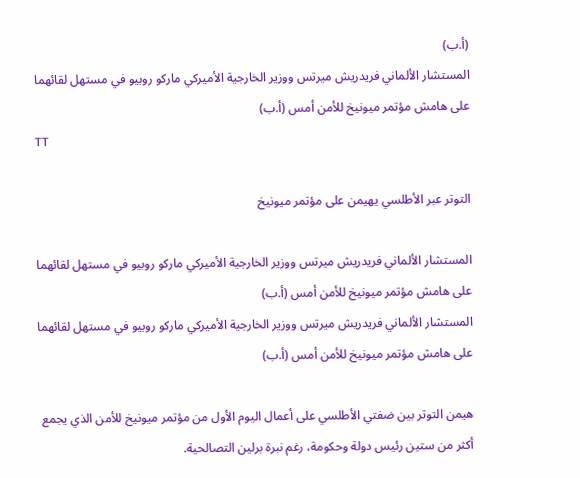(أ.ب)
المستشار الألماني فريدريش ميرتس ووزير الخارجية الأميركي ماركو روبيو في مستهل لقائهما على هامش مؤتمر ميونيخ للأمن أمس (أ.ب)
TT

التوتر عبر الأطلسي يهيمن على مؤتمر ميونيخ

المستشار الألماني فريدريش ميرتس ووزير الخارجية الأميركي ماركو روبيو في مستهل لقائهما على هامش مؤتمر ميونيخ للأمن أمس (أ.ب)
المستشار الألماني فريدريش ميرتس ووزير الخارجية الأميركي ماركو روبيو في مستهل لقائهما على هامش مؤتمر ميونيخ للأمن أمس (أ.ب)

هيمن التوتر بين ضفتي الأطلسي على أعمال اليوم الأول من مؤتمر ميونيخ للأمن الذي يجمع أكثر من ستين رئيس دولة وحكومة، رغم نبرة برلين التصالحية.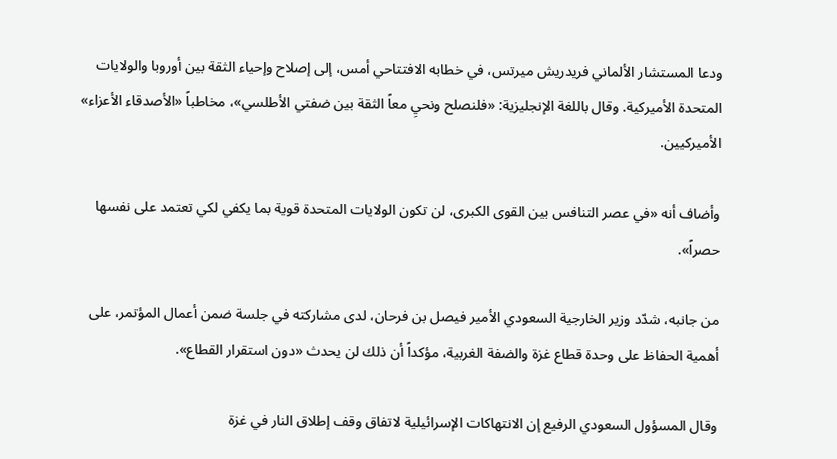ودعا المستشار الألماني فريدريش ميرتس، في خطابه الافتتاحي أمس، إلى إصلاح وإحياء الثقة بين أوروبا والولايات المتحدة الأميركية. وقال باللغة الإنجليزية: «فلنصلح ونحيِ معاً الثقة بين ضفتي الأطلسي»، مخاطباً «الأصدقاء الأعزاء» الأميركيين.

وأضاف أنه «في عصر التنافس بين القوى الكبرى، لن تكون الولايات المتحدة قوية بما يكفي لكي تعتمد على نفسها حصراً».

من جانبه، شدّد وزير الخارجية السعودي الأمير فيصل بن فرحان، لدى مشاركته في جلسة ضمن أعمال المؤتمر، على أهمية الحفاظ على وحدة قطاع غزة والضفة الغربية، مؤكداً أن ذلك لن يحدث «دون استقرار القطاع».

وقال المسؤول السعودي الرفيع إن الانتهاكات الإسرائيلية لاتفاق وقف إطلاق النار في غزة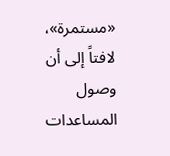«مستمرة»، لافتاً إلى أن وصول المساعدات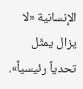الإنسانية «لا يزال يمثّل تحدياً رئيسياً».